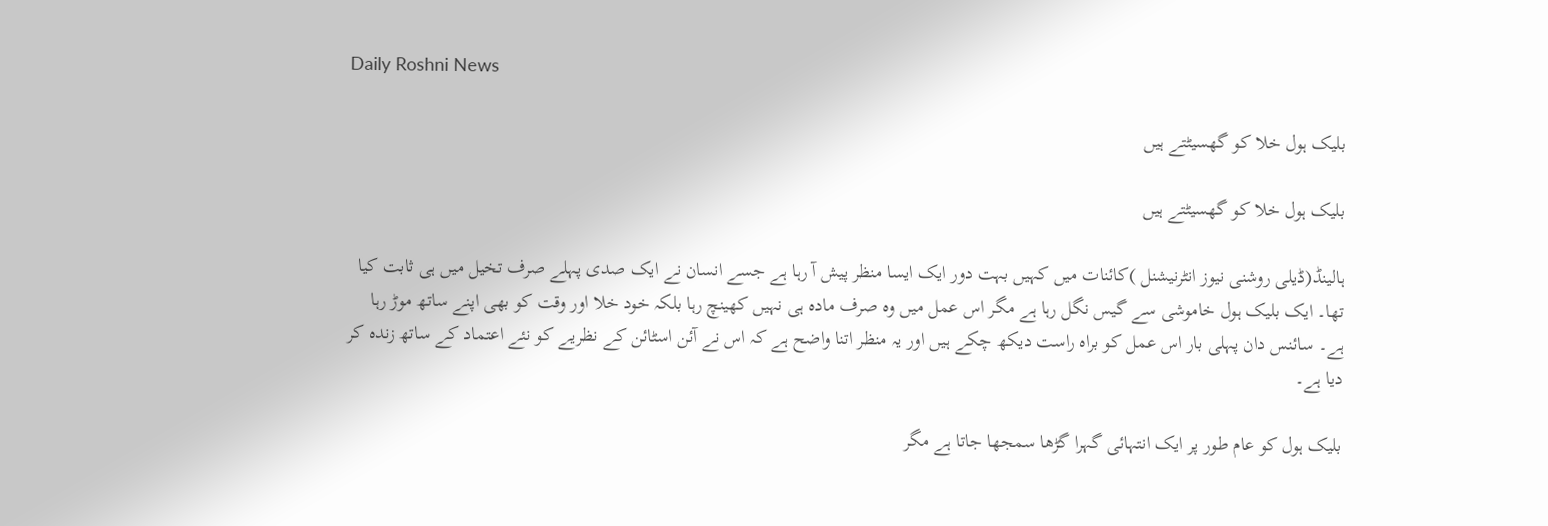Daily Roshni News

بلیک ہول خلا کو گھسیٹتے ہیں

بلیک ہول خلا کو گھسیٹتے ہیں

ہالینڈ(ڈیلی روشنی نیوز انٹرنیشنل )کائنات میں کہیں بہت دور ایک ایسا منظر پیش آ رہا ہے جسے انسان نے ایک صدی پہلے صرف تخیل میں ہی ثابت کیا تھا۔ ایک بلیک ہول خاموشی سے گیس نگل رہا ہے مگر اس عمل میں وہ صرف مادہ ہی نہیں کھینچ رہا بلکہ خود خلا اور وقت کو بھی اپنے ساتھ موڑ رہا ہے۔ سائنس دان پہلی بار اس عمل کو براہ راست دیکھ چکے ہیں اور یہ منظر اتنا واضح ہے کہ اس نے آئن اسٹائن کے نظریے کو نئے اعتماد کے ساتھ زندہ کر دیا ہے۔

بلیک ہول کو عام طور پر ایک انتہائی گہرا گڑھا سمجھا جاتا ہے مگر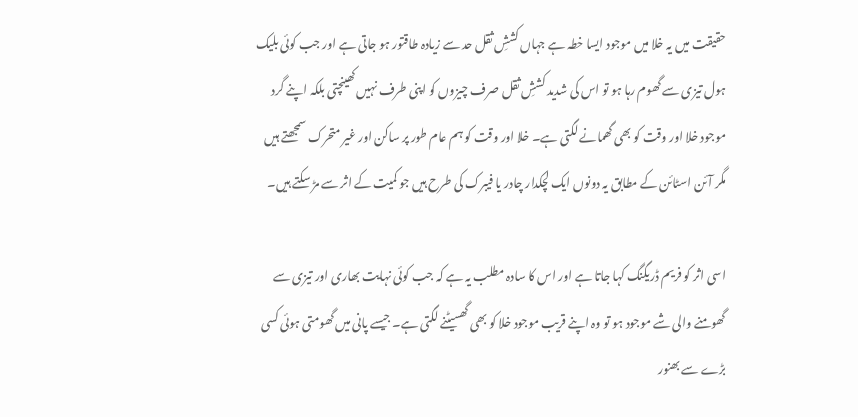حقیقت میں یہ خلا میں موجود ایسا خطہ ہے جہاں کششِ ثقل حد سے زیادہ طاقتور ہو جاتی ہے اور جب کوئی بلیک ہول تیزی سے گھوم رہا ہو تو اس کی شدید کششِ ثقل صرف چیزوں کو اپنی طرف نہیں کھینچتی بلکہ اپنے گرد موجود خلا اور وقت کو بھی گھمانے لگتی ہے۔ خلا اور وقت کو ہم عام طور پر ساکن اور غیر متحرک سمجھتے ہیں مگر آئن اسٹائن کے مطابق یہ دونوں ایک لچکدار چادر یا فیبرک کی طرح ہیں جو کمیت کے اثر سے مڑ سکتے ہیں۔

اسی اثر کو فریم ڈریگنگ کہا جاتا ہے اور اس کا سادہ مطلب یہ ہے کہ جب کوئی نہایت بھاری اور تیزی سے گھومنے والی شے موجود ہو تو وہ اپنے قریب موجود خلا کو بھی گھسیٹنے لگتی ہے۔ جیسے پانی میں گھومتی ہوئی کسی بڑے سے بھنور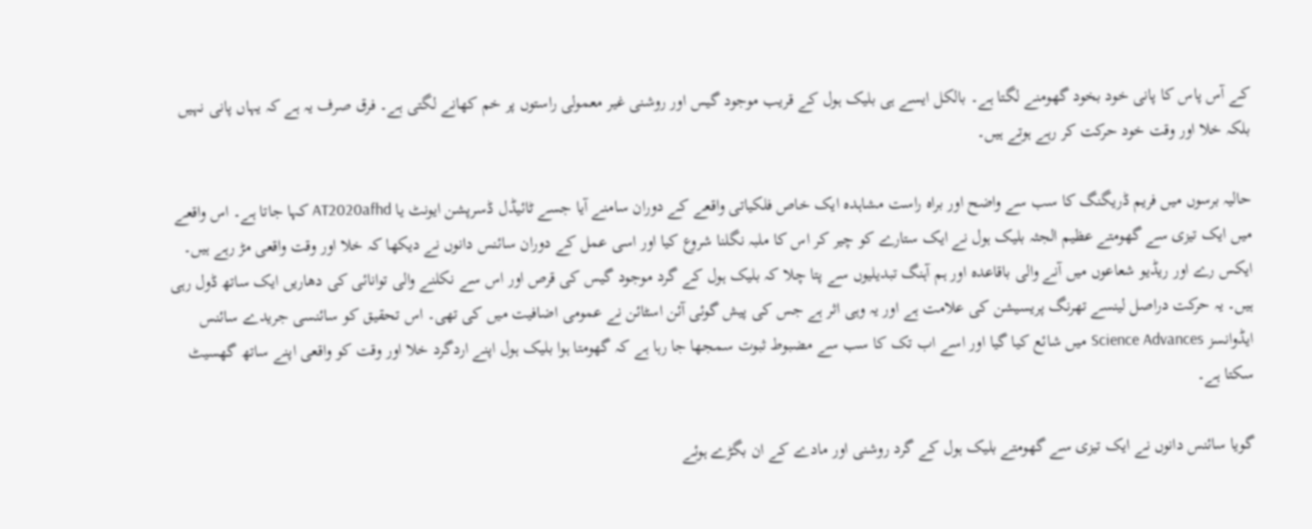کے آس پاس کا پانی خود بخود گھومنے لگتا ہے۔ بالکل ایسے ہی بلیک ہول کے قریب موجود گیس اور روشنی غیر معمولی راستوں پر خم کھانے لگتی ہے۔ فرق صرف یہ ہے کہ یہاں پانی نہیں بلکہ خلا اور وقت خود حرکت کر رہے ہوتے ہیں۔

حالیہ برسوں میں فریم ڈریگنگ کا سب سے واضح اور براہ راست مشاہدہ ایک خاص فلکیاتی واقعے کے دوران سامنے آیا جسے ٹائیڈل ڈسرپشن ایونٹ یا AT2020afhd کہا جاتا ہے۔ اس واقعے میں ایک تیزی سے گھومتے عظیم الجثہ بلیک ہول نے ایک ستارے کو چیر کر اس کا ملبہ نگلنا شروع کیا اور اسی عمل کے دوران سائنس دانوں نے دیکھا کہ خلا اور وقت واقعی مڑ رہے ہیں۔ ایکس رے اور ریڈیو شعاعوں میں آنے والی باقاعدہ اور ہم آہنگ تبدیلیوں سے پتا چلا کہ بلیک ہول کے گرد موجود گیس کی قرص اور اس سے نکلنے والی توانائی کی دھاریں ایک ساتھ ڈول رہی ہیں۔ یہ حرکت دراصل لینسے تھرنگ پریسیشن کی علامت ہے اور یہ وہی اثر ہے جس کی پیش گوئی آئن اسٹائن نے عمومی اضافیت میں کی تھی۔ اس تحقیق کو سائنسی جریدے سائنس ایڈوانسز Science Advances میں شائع کیا گیا اور اسے اب تک کا سب سے مضبوط ثبوت سمجھا جا رہا ہے کہ گھومتا ہوا بلیک ہول اپنے اردگرد خلا اور وقت کو واقعی اپنے ساتھ گھسیٹ سکتا ہے۔

گویا سائنس دانوں نے ایک تیزی سے گھومتے بلیک ہول کے گرد روشنی اور مادے کے ان بگڑے ہوئے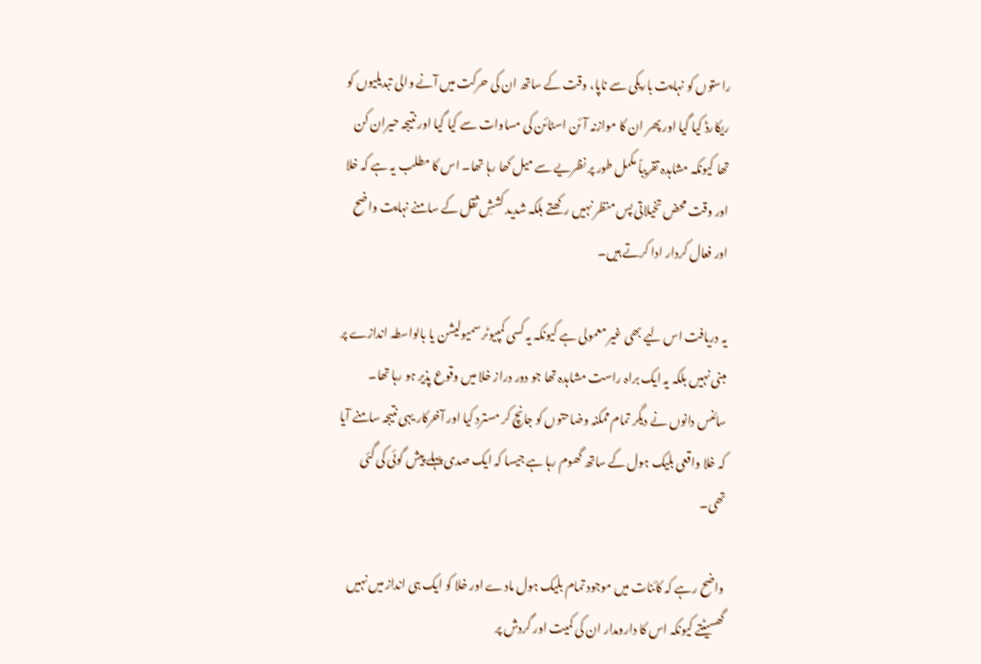راستوں کو نہایت باریکی سے ناپا، وقت کے ساتھ ان کی حرکت میں آنے والی تبدیلیوں کو ریکارڈ کیا گیا اور پھر ان کا موازنہ آئن اسٹائن کی مساوات سے کیا گیا اور نتیجہ حیران کن تھا کیونکہ مشاہدہ تقریباً مکمل طور پر نظریے سے میل کھا رہا تھا۔ اس کا مطلب یہ ہے کہ خلا اور وقت محض تخیلاتی پس منظر نہیں رکھتے بلکہ شدید کششِ ثقل کے سامنے نہایت واضح اور فعال کردار ادا کرتے ہیں۔

یہ دریافت اس لیے بھی غیر معمولی ہے کیونکہ یہ کسی کمپیوٹر سمیولیشن یا بالواسطہ اندازے پر مبنی نہیں بلکہ یہ ایک براہ راست مشاہدہ تھا جو دور دراز خلا میں وقوع پذیر ہو رہا تھا۔ سائنس دانوں نے دیگر تمام ممکنہ وضاحتوں کو جانچ کر مسترد کیا اور آخرکار یہی نتیجہ سامنے آیا کہ خلا واقعی بلیک ہول کے ساتھ گھوم رہا ہے جیسا کہ ایک صدی پہلے پیش گوئی کی گئی تھی۔

واضح رہے کہ کائنات میں موجود تمام بلیک ہول مادے اور خلا کو ایک ہی انداز میں نہیں گھسیٹتے کیونکہ اس کا دارومدار ان کی کمیت اور گردش پر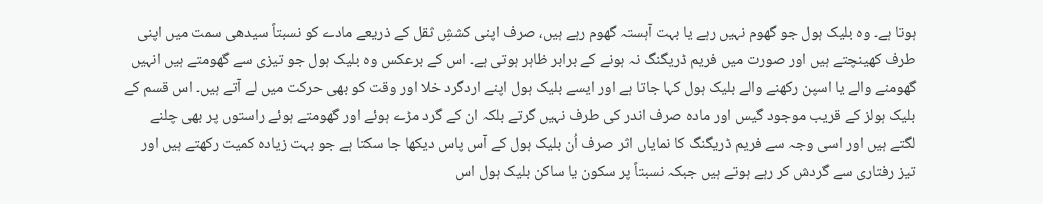ہوتا ہے۔ وہ بلیک ہول جو گھوم نہیں رہے یا بہت آہستہ گھوم رہے ہیں، صرف اپنی کششِ ثقل کے ذریعے مادے کو نسبتاً سیدھی سمت میں اپنی طرف کھینچتے ہیں اور صورت میں فریم ڈریگنگ نہ ہونے کے برابر ظاہر ہوتی ہے۔ اس کے برعکس وہ بلیک ہول جو تیزی سے گھومتے ہیں انہیں گھومنے والے یا اسپن رکھنے والے بلیک ہول کہا جاتا ہے اور ایسے بلیک ہول اپنے اردگرد خلا اور وقت کو بھی حرکت میں لے آتے ہیں۔ اس قسم کے بلیک ہولز کے قریب موجود گیس اور مادہ صرف اندر کی طرف نہیں گرتے بلکہ ان کے گرد مڑے ہوئے اور گھومتے ہوئے راستوں پر بھی چلنے لگتے ہیں اور اسی وجہ سے فریم ڈریگنگ کا نمایاں اثر صرف اُن بلیک ہول کے آس پاس دیکھا جا سکتا ہے جو بہت زیادہ کمیت رکھتے ہیں اور تیز رفتاری سے گردش کر رہے ہوتے ہیں جبکہ نسبتاً پر سکون یا ساکن بلیک ہول اس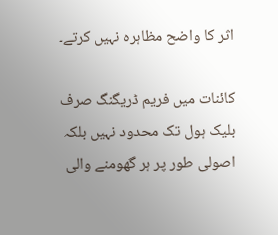اثر کا واضح مظاہرہ نہیں کرتے۔

کائنات میں فریم ڈریگنگ صرف بلیک ہول تک محدود نہیں بلکہ اصولی طور پر ہر گھومنے والی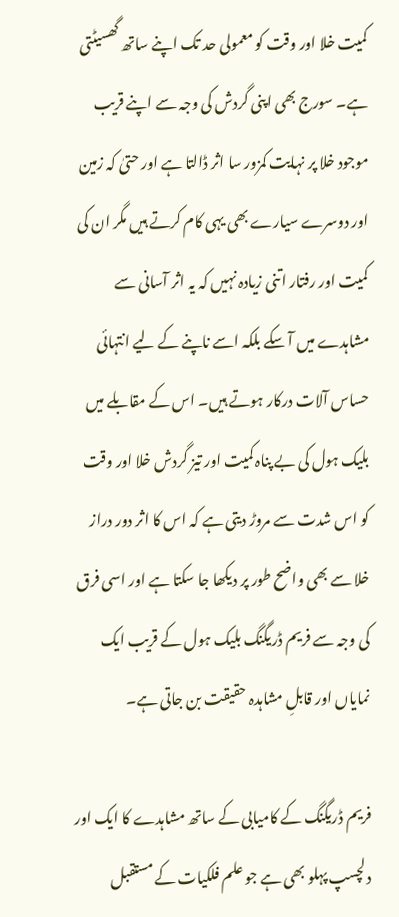کمیت خلا اور وقت کو معمولی حد تک اپنے ساتھ گھسیٹتی ہے۔ سورج بھی اپنی گردش کی وجہ سے اپنے قریب موجود خلا پر نہایت کمزور سا اثر ڈالتا ہے اور حتیٰ کہ زمین اور دوسرے سیارے بھی یہی کام کرتے ہیں مگر ان کی کمیت اور رفتار اتنی زیادہ نہیں کہ یہ اثر آسانی سے مشاہدے میں آ سکے بلکہ اسے ناپنے کے لیے انتہائی حساس آلات درکار ہوتے ہیں۔ اس کے مقابلے میں بلیک ہول کی بے پناہ کمیت اور تیز گردش خلا اور وقت کو اس شدت سے مروڑ دیتی ہے کہ اس کا اثر دور دراز خلا سے بھی واضح طور پر دیکھا جا سکتا ہے اور اسی فرق کی وجہ سے فریم ڈریگنگ بلیک ہول کے قریب ایک نمایاں اور قابلِ مشاہدہ حقیقت بن جاتی ہے۔

فریم ڈریگنگ کے کامیابی کے ساتھ مشاہدے کا ایک اور دلچسپ پہلو بھی ہے جو علم فلکیات کے مستقبل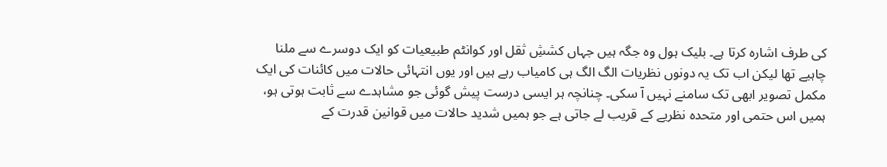کی طرف اشارہ کرتا ہے۔ بلیک ہول وہ جگہ ہیں جہاں کششِ ثقل اور کوانٹم طبیعیات کو ایک دوسرے سے ملنا چاہیے تھا لیکن اب تک یہ دونوں نظریات الگ الگ ہی کامیاب رہے ہیں اور یوں انتہائی حالات میں کائنات کی ایک مکمل تصویر ابھی تک سامنے نہیں آ سکی۔ چنانچہ ہر ایسی درست پیش گوئی جو مشاہدے سے ثابت ہوتی ہو، ہمیں اس حتمی اور متحدہ نظریے کے قریب لے جاتی ہے جو ہمیں شدید حالات میں قوانین قدرت کے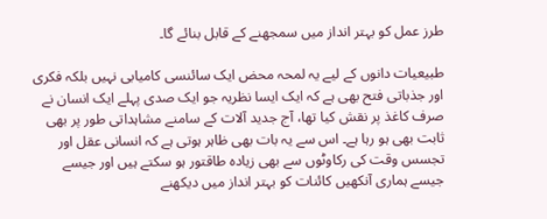طرز عمل کو بہتر انداز میں سمجھنے کے قابل بنائے گا۔

طبیعیات دانوں کے لیے یہ لمحہ محض ایک سائنسی کامیابی نہیں بلکہ فکری اور جذباتی فتح بھی ہے کہ ایک ایسا نظریہ جو ایک صدی پہلے ایک انسان نے صرف کاغذ پر نقش کیا تھا، آج جدید آلات کے سامنے مشاہداتی طور پر بھی ثابت بھی ہو رہا ہے۔ اس سے یہ بات بھی ظاہر ہوتی ہے کہ انسانی عقل اور تجسس وقت کی رکاوٹوں سے بھی زیادہ طاقتور ہو سکتے ہیں اور جیسے جیسے ہماری آنکھیں کائنات کو بہتر انداز میں دیکھنے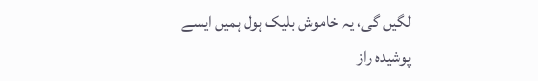لگیں گی، یہ خاموش بلیک ہول ہمیں ایسے پوشیدہ راز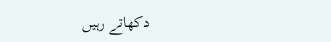دکھاتے رہیں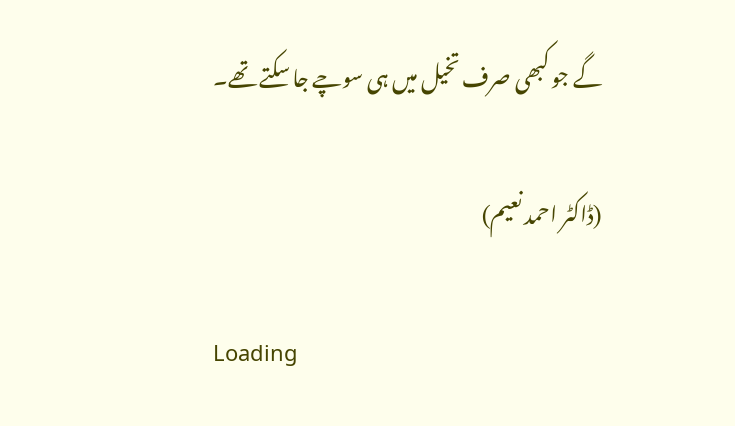گے جو کبھی صرف تخیل میں ہی سوچے جا سکتے تھے۔

(ڈاکٹر احمد نعیم)

Loading